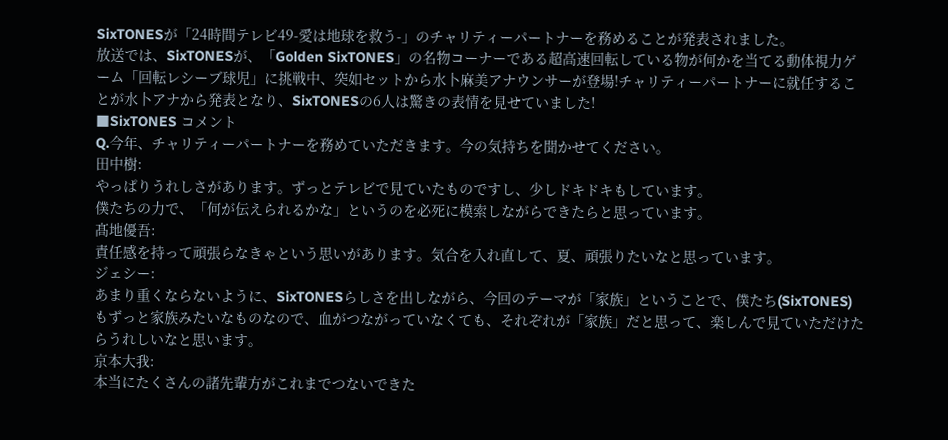SixTONESが「24時間テレビ49-愛は地球を救う-」のチャリティーパートナーを務めることが発表されました。
放送では、SixTONESが、「Golden SixTONES」の名物コーナーである超高速回転している物が何かを当てる動体視力ゲーム「回転レシーブ球児」に挑戦中、突如セットから水卜麻美アナウンサーが登場!チャリティーパートナーに就任することが水卜アナから発表となり、SixTONESの6人は驚きの表情を見せていました!
■SixTONES コメント
Q.今年、チャリティーパートナーを務めていただきます。今の気持ちを聞かせてください。
田中樹:
やっぱりうれしさがあります。ずっとテレビで見ていたものですし、少しドキドキもしています。
僕たちの力で、「何が伝えられるかな」というのを必死に模索しながらできたらと思っています。
髙地優吾:
責任感を持って頑張らなきゃという思いがあります。気合を入れ直して、夏、頑張りたいなと思っています。
ジェシー:
あまり重くならないように、SixTONESらしさを出しながら、今回のテーマが「家族」ということで、僕たち(SixTONES)もずっと家族みたいなものなので、血がつながっていなくても、それぞれが「家族」だと思って、楽しんで見ていただけたらうれしいなと思います。
京本大我:
本当にたくさんの諸先輩方がこれまでつないできた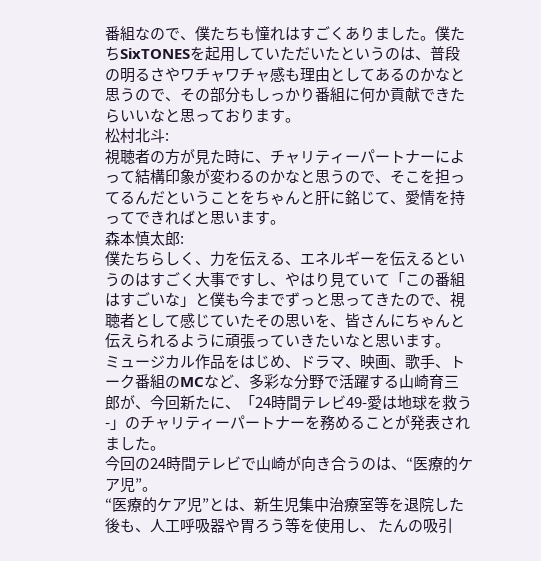番組なので、僕たちも憧れはすごくありました。僕たちSixTONESを起用していただいたというのは、普段の明るさやワチャワチャ感も理由としてあるのかなと思うので、その部分もしっかり番組に何か貢献できたらいいなと思っております。
松村北斗:
視聴者の方が見た時に、チャリティーパートナーによって結構印象が変わるのかなと思うので、そこを担ってるんだということをちゃんと肝に銘じて、愛情を持ってできればと思います。
森本慎太郎:
僕たちらしく、力を伝える、エネルギーを伝えるというのはすごく大事ですし、やはり見ていて「この番組はすごいな」と僕も今までずっと思ってきたので、視聴者として感じていたその思いを、皆さんにちゃんと伝えられるように頑張っていきたいなと思います。
ミュージカル作品をはじめ、ドラマ、映画、歌手、トーク番組のMCなど、多彩な分野で活躍する山崎育三郎が、今回新たに、「24時間テレビ49-愛は地球を救う-」のチャリティーパートナーを務めることが発表されました。
今回の24時間テレビで山崎が向き合うのは、“医療的ケア児”。
“医療的ケア児”とは、新生児集中治療室等を退院した後も、人工呼吸器や胃ろう等を使用し、 たんの吸引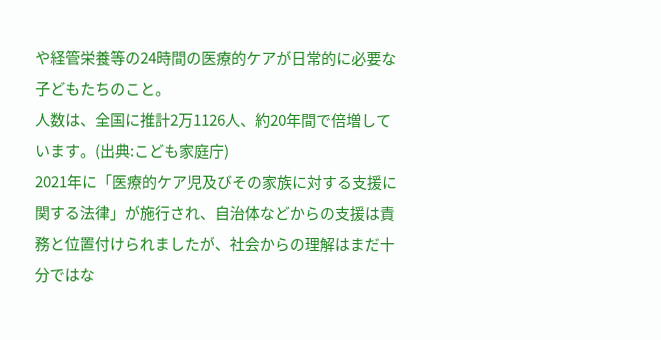や経管栄養等の24時間の医療的ケアが日常的に必要な子どもたちのこと。
人数は、全国に推計2万1126人、約20年間で倍増しています。(出典:こども家庭庁)
2021年に「医療的ケア児及びその家族に対する支援に関する法律」が施行され、自治体などからの支援は責務と位置付けられましたが、社会からの理解はまだ十分ではな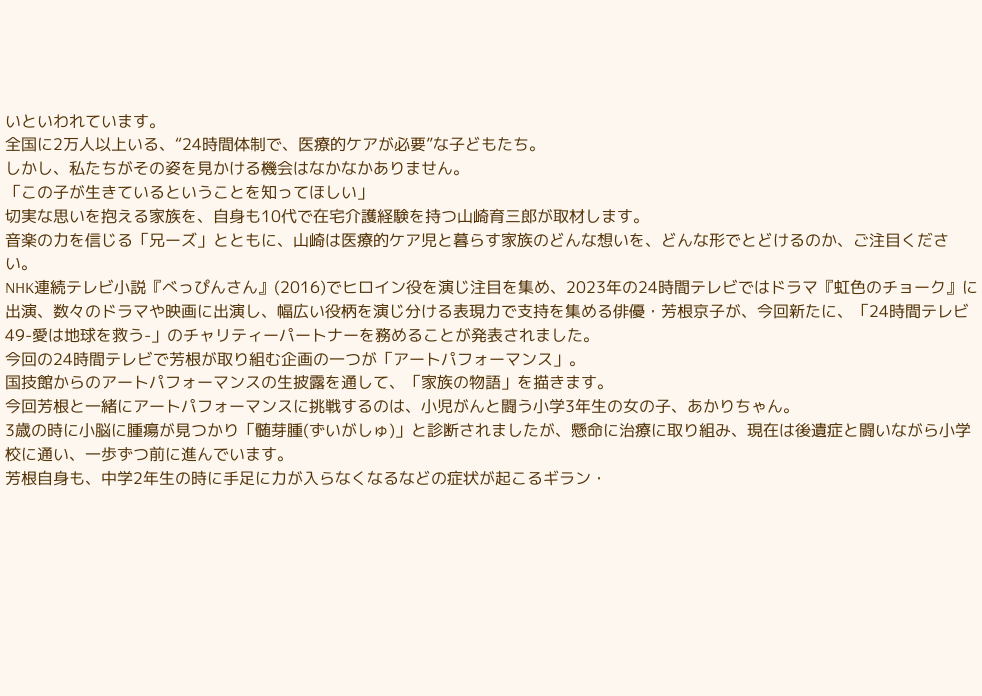いといわれています。
全国に2万人以上いる、“24時間体制で、医療的ケアが必要”な子どもたち。
しかし、私たちがその姿を見かける機会はなかなかありません。
「この子が生きているということを知ってほしい」
切実な思いを抱える家族を、自身も10代で在宅介護経験を持つ山崎育三郎が取材します。
音楽の力を信じる「兄ーズ」とともに、山崎は医療的ケア児と暮らす家族のどんな想いを、どんな形でとどけるのか、ご注目ください。
NHK連続テレビ小説『べっぴんさん』(2016)でヒロイン役を演じ注目を集め、2023年の24時間テレビではドラマ『虹色のチョーク』に出演、数々のドラマや映画に出演し、幅広い役柄を演じ分ける表現力で支持を集める俳優・芳根京子が、今回新たに、「24時間テレビ49-愛は地球を救う-」のチャリティーパートナーを務めることが発表されました。
今回の24時間テレビで芳根が取り組む企画の一つが「アートパフォーマンス」。
国技館からのアートパフォーマンスの生披露を通して、「家族の物語」を描きます。
今回芳根と一緒にアートパフォーマンスに挑戦するのは、小児がんと闘う小学3年生の女の子、あかりちゃん。
3歳の時に小脳に腫瘍が見つかり「髄芽腫(ずいがしゅ)」と診断されましたが、懸命に治療に取り組み、現在は後遺症と闘いながら小学校に通い、一歩ずつ前に進んでいます。
芳根自身も、中学2年生の時に手足に力が入らなくなるなどの症状が起こるギラン・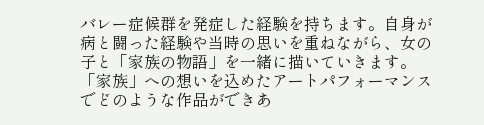バレー症候群を発症した経験を持ちます。自身が病と闘った経験や当時の思いを重ねながら、女の子と「家族の物語」を一緒に描いていきます。
「家族」への想いを込めたアートパフォーマンスでどのような作品ができあ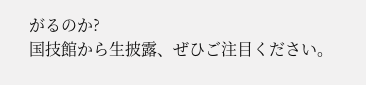がるのか?
国技館から生披露、ぜひご注目ください。